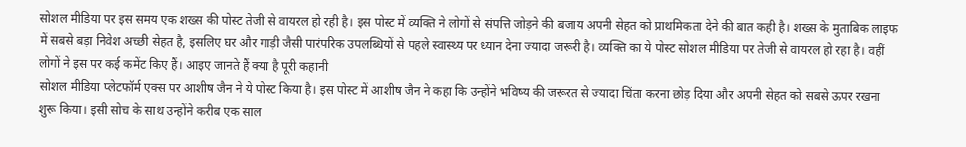सोशल मीडिया पर इस समय एक शख्स की पोस्ट तेजी से वायरल हो रही है। इस पोस्ट में व्यक्ति ने लोगों से संपत्ति जोड़ने की बजाय अपनी सेहत को प्राथमिकता देने की बात कही है। शख्स के मुताबिक लाइफ में सबसे बड़ा निवेश अच्छी सेहत है, इसलिए घर और गाड़ी जैसी पारंपरिक उपलब्धियों से पहले स्वास्थ्य पर ध्यान देना ज्यादा जरूरी है। व्यक्ति का ये पोस्ट सोशल मीडिया पर तेजी से वायरल हो रहा है। वहीं लोगों ने इस पर कई कमेंट किए हैं। आइए जानते हैं क्या है पूरी कहानी
सोशल मीडिया प्लेटफॉर्म एक्स पर आशीष जैन ने ये पोस्ट किया है। इस पोस्ट में आशीष जैन ने कहा कि उन्होंने भविष्य की जरूरत से ज्यादा चिंता करना छोड़ दिया और अपनी सेहत को सबसे ऊपर रखना शुरू किया। इसी सोच के साथ उन्होंने करीब एक साल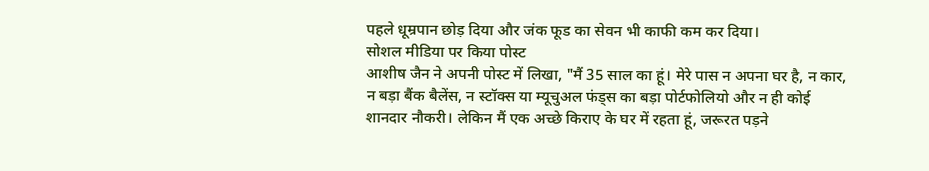पहले धूम्रपान छोड़ दिया और जंक फूड का सेवन भी काफी कम कर दिया।
सोशल मीडिया पर किया पोस्ट
आशीष जैन ने अपनी पोस्ट में लिखा, "मैं 35 साल का हूं। मेरे पास न अपना घर है, न कार, न बड़ा बैंक बैलेंस, न स्टॉक्स या म्यूचुअल फंड्स का बड़ा पोर्टफोलियो और न ही कोई शानदार नौकरी। लेकिन मैं एक अच्छे किराए के घर में रहता हूं, जरूरत पड़ने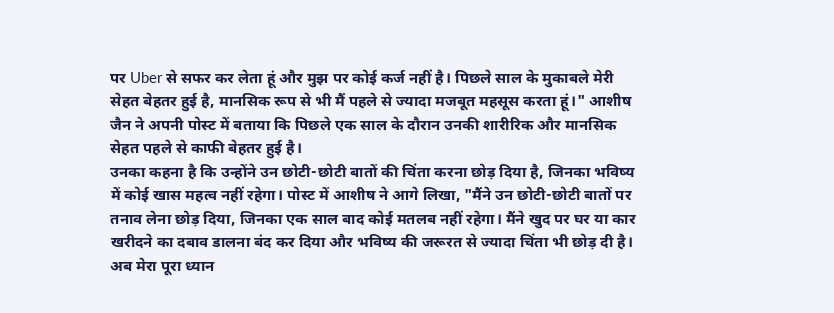पर Uber से सफर कर लेता हूं और मुझ पर कोई कर्ज नहीं है। पिछले साल के मुकाबले मेरी सेहत बेहतर हुई है, मानसिक रूप से भी मैं पहले से ज्यादा मजबूत महसूस करता हूं।" आशीष जैन ने अपनी पोस्ट में बताया कि पिछले एक साल के दौरान उनकी शारीरिक और मानसिक सेहत पहले से काफी बेहतर हुई है।
उनका कहना है कि उन्होंने उन छोटी-छोटी बातों की चिंता करना छोड़ दिया है, जिनका भविष्य में कोई खास महत्व नहीं रहेगा। पोस्ट में आशीष ने आगे लिखा, "मैंने उन छोटी-छोटी बातों पर तनाव लेना छोड़ दिया, जिनका एक साल बाद कोई मतलब नहीं रहेगा। मैंने खुद पर घर या कार खरीदने का दबाव डालना बंद कर दिया और भविष्य की जरूरत से ज्यादा चिंता भी छोड़ दी है। अब मेरा पूरा ध्यान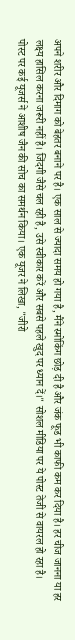अपने शरीर और दिमाग को बेहतर बनाने पर है। एक साल से ज्यादा समय हो गया है, मैंने स्मोकिंग छोड़ दी है और जंक फूड भी काफी कम कर दिया है। हर चीज जानना या हर लक्ष्य हासिल करना जरूरी नहीं है। जिंदगी जैसे चल रही है, उसे स्वीकार करें और सबसे पहले खुद पर ध्यान दें।" सोशल मीडिया पर ये पोस्ट तेजी से वायरल हो रहा है।
पोस्ट पर कई यूजर्स ने आशीष जैन की सोच का समर्थन किया। एक यूजर ने लिखा, "जीरो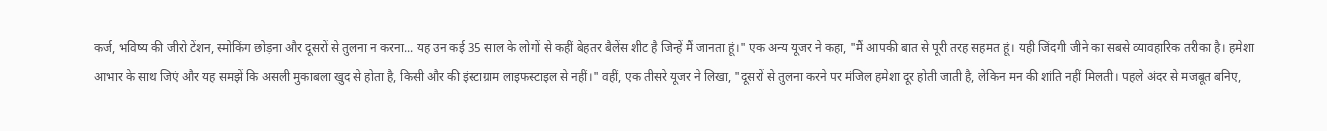कर्ज, भविष्य की जीरो टेंशन, स्मोकिंग छोड़ना और दूसरों से तुलना न करना... यह उन कई 35 साल के लोगों से कहीं बेहतर बैलेंस शीट है जिन्हें मैं जानता हूं।" एक अन्य यूजर ने कहा, "मैं आपकी बात से पूरी तरह सहमत हूं। यही जिंदगी जीने का सबसे व्यावहारिक तरीका है। हमेशा आभार के साथ जिएं और यह समझें कि असली मुकाबला खुद से होता है, किसी और की इंस्टाग्राम लाइफस्टाइल से नहीं।" वहीं, एक तीसरे यूजर ने लिखा, "दूसरों से तुलना करने पर मंजिल हमेशा दूर होती जाती है, लेकिन मन की शांति नहीं मिलती। पहले अंदर से मजबूत बनिए,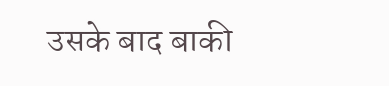उसके बाद बाकी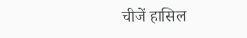चीजें हासिल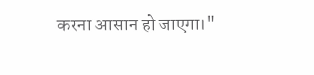करना आसान हो जाएगा।"